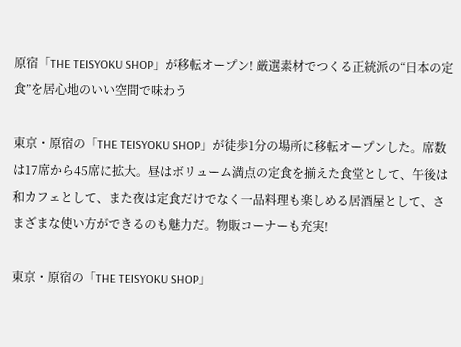原宿「THE TEISYOKU SHOP」が移転オープン! 厳選素材でつくる正統派の“日本の定食”を居心地のいい空間で味わう

東京・原宿の「THE TEISYOKU SHOP」が徒歩1分の場所に移転オープンした。席数は17席から45席に拡大。昼はボリューム満点の定食を揃えた食堂として、午後は和カフェとして、また夜は定食だけでなく一品料理も楽しめる居酒屋として、さまざまな使い方ができるのも魅力だ。物販コーナーも充実!

東京・原宿の「THE TEISYOKU SHOP」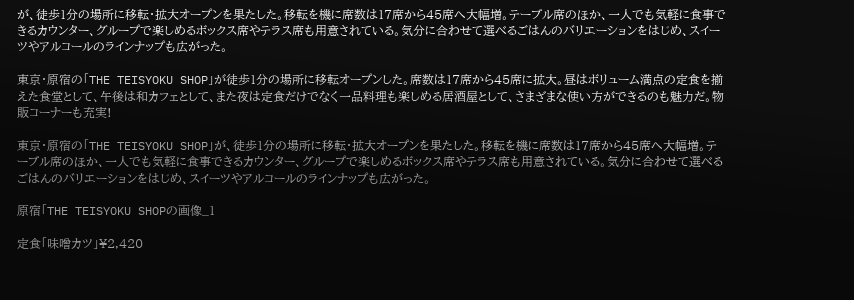が、徒歩1分の場所に移転・拡大オープンを果たした。移転を機に席数は17席から45席へ大幅増。テーブル席のほか、一人でも気軽に食事できるカウンター、グループで楽しめるボックス席やテラス席も用意されている。気分に合わせて選べるごはんのバリエーションをはじめ、スイーツやアルコールのラインナップも広がった。

東京・原宿の「THE TEISYOKU SHOP」が徒歩1分の場所に移転オープンした。席数は17席から45席に拡大。昼はボリューム満点の定食を揃えた食堂として、午後は和カフェとして、また夜は定食だけでなく一品料理も楽しめる居酒屋として、さまざまな使い方ができるのも魅力だ。物販コーナーも充実!

東京・原宿の「THE TEISYOKU SHOP」が、徒歩1分の場所に移転・拡大オープンを果たした。移転を機に席数は17席から45席へ大幅増。テーブル席のほか、一人でも気軽に食事できるカウンター、グループで楽しめるボックス席やテラス席も用意されている。気分に合わせて選べるごはんのバリエーションをはじめ、スイーツやアルコールのラインナップも広がった。

原宿「THE TEISYOKU SHOPの画像_1

定食「味噌カツ」¥2,420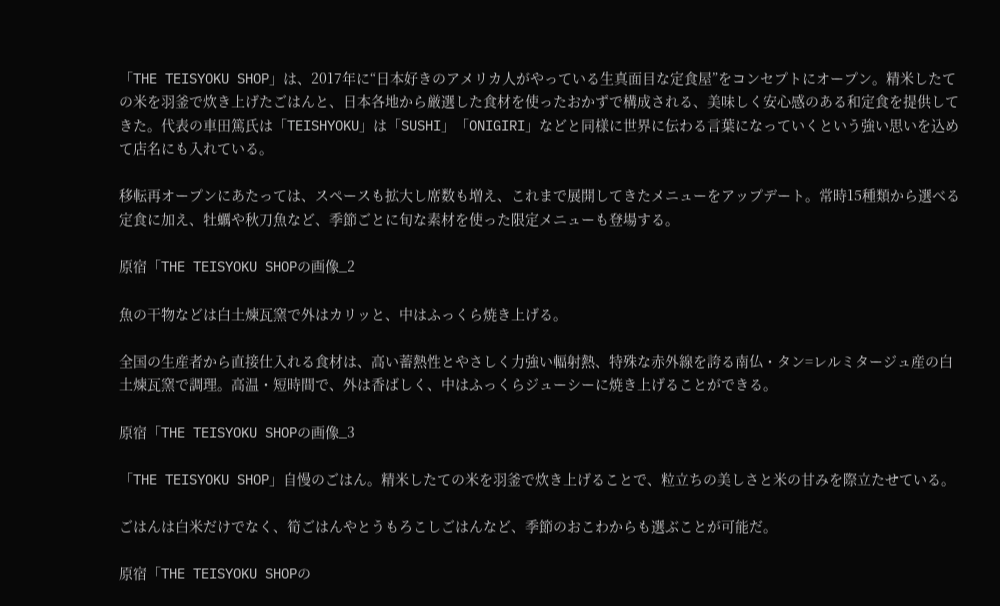「THE TEISYOKU SHOP」は、2017年に“⽇本好きのアメリカ⼈がやっている生真面目な定食屋”をコンセプトにオープン。精米したての米を羽釜で炊き上げたごはんと、日本各地から厳選した食材を使ったおかずで構成される、美味しく安心感のある和定食を提供してきた。代表の車田篤氏は「TEISHYOKU」は「SUSHI」「ONIGIRI」などと同様に世界に伝わる言葉になっていくという強い思いを込めて店名にも入れている。

移転再オープンにあたっては、スペースも拡大し席数も増え、これまで展開してきたメニューをアップデート。常時15種類から選べる定食に加え、牡蠣や秋刀魚など、季節ごとに旬な素材を使った限定メニューも登場する。

原宿「THE TEISYOKU SHOPの画像_2

魚の干物などは白土煉瓦窯で外はカリッと、中はふっくら焼き上げる。

全国の生産者から直接仕入れる食材は、高い蓄熱性とやさしく力強い輻射熱、特殊な赤外線を誇る南仏・タン=レルミタージュ産の白土煉瓦窯で調理。高温・短時間で、外は香ばしく、中はふっくらジューシーに焼き上げることができる。

原宿「THE TEISYOKU SHOPの画像_3

「THE TEISYOKU SHOP」自慢のごはん。精米したての米を羽釜で炊き上げることで、粒立ちの美しさと米の甘みを際立たせている。

ごはんは白米だけでなく、筍ごはんやとうもろこしごはんなど、季節のおこわからも選ぶことが可能だ。

原宿「THE TEISYOKU SHOPの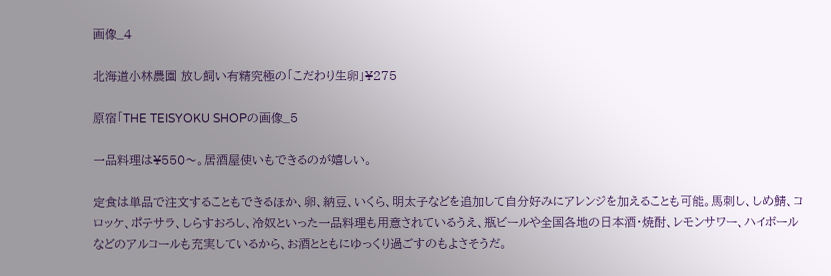画像_4

北海道小林農園 放し飼い有精究極の「こだわり生卵」¥275

原宿「THE TEISYOKU SHOPの画像_5

一品料理は¥550〜。居酒屋使いもできるのが嬉しい。

定食は単品で注文することもできるほか、卵、納豆、いくら、明太子などを追加して自分好みにアレンジを加えることも可能。馬刺し、しめ鯖、コロッケ、ポテサラ、しらすおろし、冷奴といった一品料理も用意されているうえ、瓶ビールや全国各地の日本酒・焼酎、レモンサワー、ハイボールなどのアルコールも充実しているから、お酒とともにゆっくり過ごすのもよさそうだ。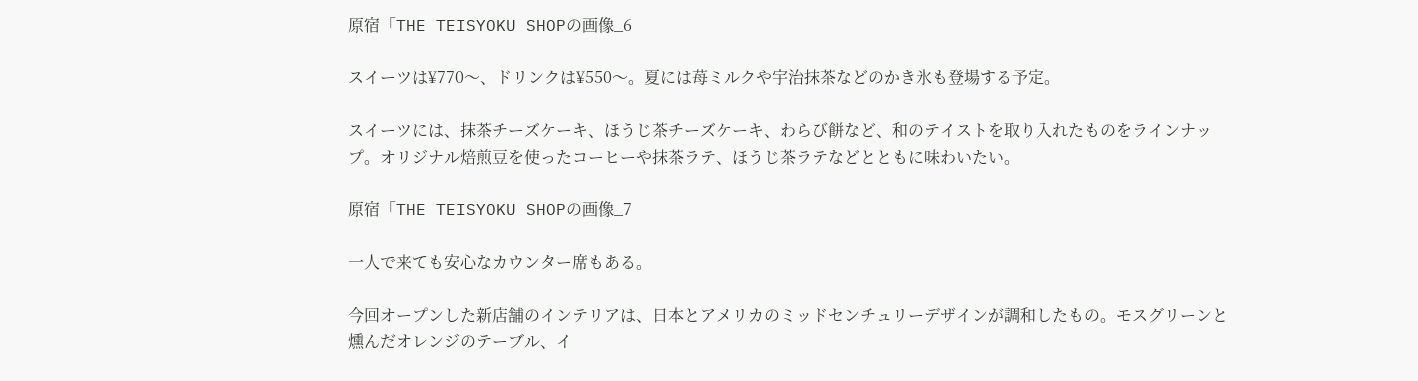原宿「THE TEISYOKU SHOPの画像_6

スイーツは¥770〜、ドリンクは¥550〜。夏には苺ミルクや宇治抹茶などのかき氷も登場する予定。

スイーツには、抹茶チーズケーキ、ほうじ茶チーズケーキ、わらび餅など、和のテイストを取り入れたものをラインナップ。オリジナル焙煎豆を使ったコーヒーや抹茶ラテ、ほうじ茶ラテなどとともに味わいたい。

原宿「THE TEISYOKU SHOPの画像_7

一人で来ても安心なカウンター席もある。

今回オープンした新店舗のインテリアは、日本とアメリカのミッドセンチュリーデザインが調和したもの。モスグリーンと燻んだオレンジのテーブル、イ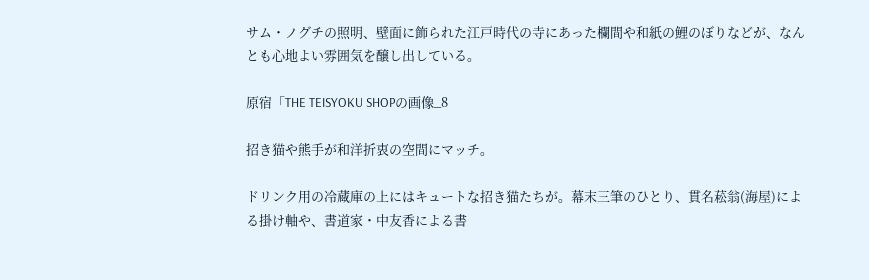サム・ノグチの照明、壁面に飾られた江戸時代の寺にあった欄間や和紙の鯉のぼりなどが、なんとも心地よい雰囲気を醸し出している。

原宿「THE TEISYOKU SHOPの画像_8

招き猫や熊手が和洋折衷の空間にマッチ。

ドリンク用の冷蔵庫の上にはキュートな招き猫たちが。幕末三筆のひとり、貫名菘翁(海屋)による掛け軸や、書道家・中友香による書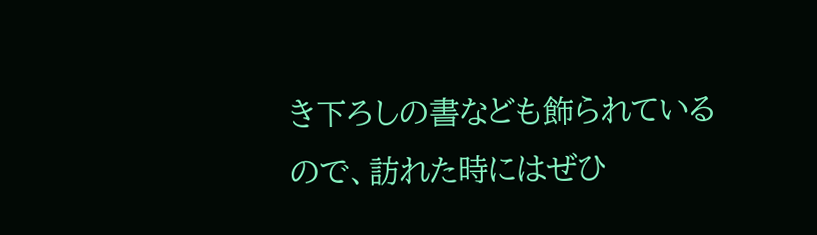き下ろしの書なども飾られているので、訪れた時にはぜひ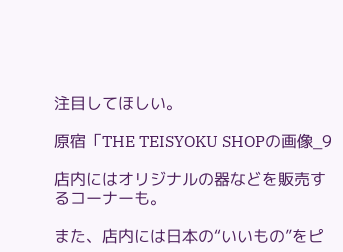注目してほしい。

原宿「THE TEISYOKU SHOPの画像_9

店内にはオリジナルの器などを販売するコーナーも。

また、店内には日本の“いいもの”をピ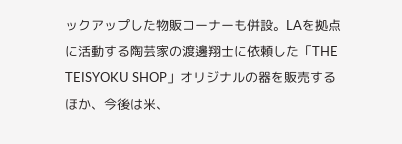ックアップした物販コーナーも併設。LAを拠点に活動する陶芸家の渡邊翔士に依頼した「THE TEISYOKU SHOP」オリジナルの器を販売するほか、今後は米、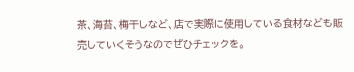茶、海苔、梅干しなど、店で実際に使用している食材なども販売していくそうなのでぜひチェックを。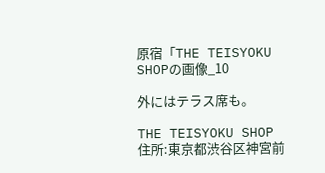原宿「THE TEISYOKU SHOPの画像_10

外にはテラス席も。

THE TEISYOKU SHOP
住所:東京都渋谷区神宮前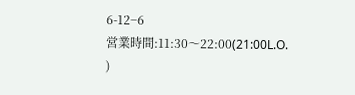6-12−6
営業時間:11:30〜22:00(21:00L.O. )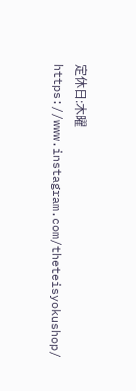定休日:木曜
https://www.instagram.com/theteisyokushop/